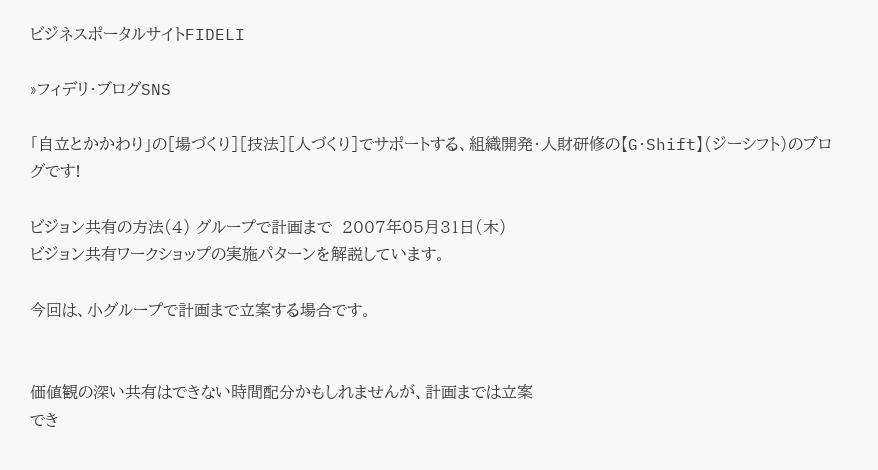ビジネスポータルサイトFIDELI

»フィデリ・ブログSNS

「自立とかかわり」の[場づくり][技法][人づくり]でサポートする、組織開発・人財研修の【G・Shift】(ジーシフト)のブログです!

ビジョン共有の方法(4) グループで計画まで  2007年05月31日(木)
ビジョン共有ワークショップの実施パターンを解説しています。

今回は、小グループで計画まで立案する場合です。


価値観の深い共有はできない時間配分かもしれませんが、計画までは立案
でき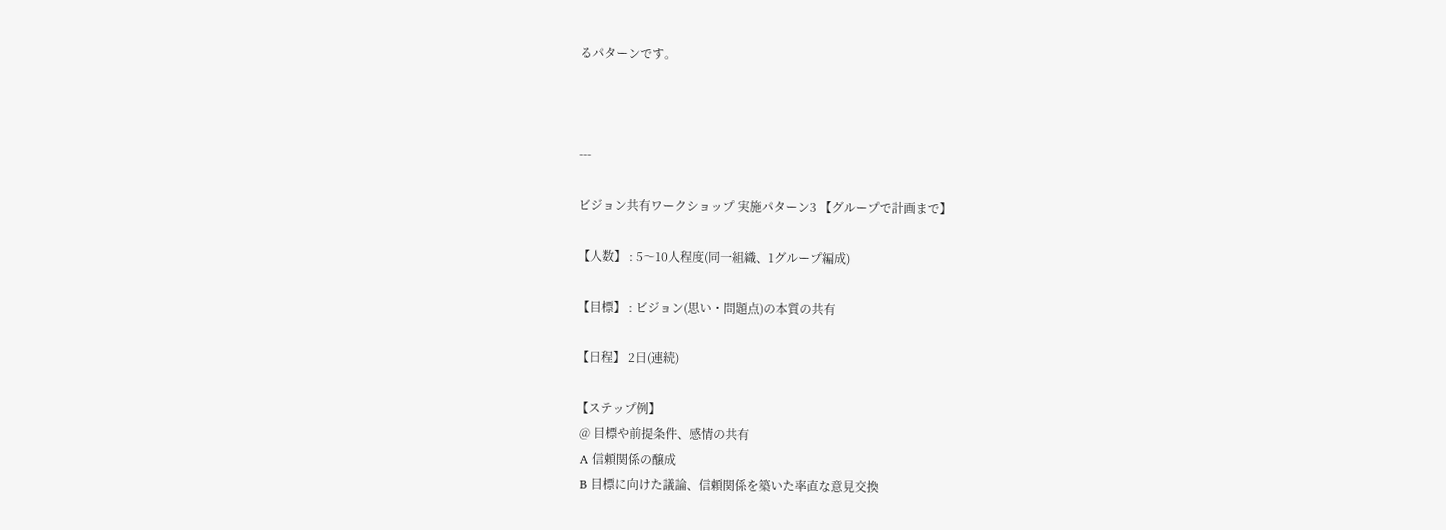るパターンです。



---

ビジョン共有ワークショップ 実施パターン3 【グループで計画まで】

【人数】 : 5〜10人程度(同一組織、1グループ編成)

【目標】 : ビジョン(思い・問題点)の本質の共有

【日程】 2日(連続)

【ステップ例】
 @ 目標や前提条件、感情の共有
 A 信頼関係の醸成
 B 目標に向けた議論、信頼関係を築いた率直な意見交換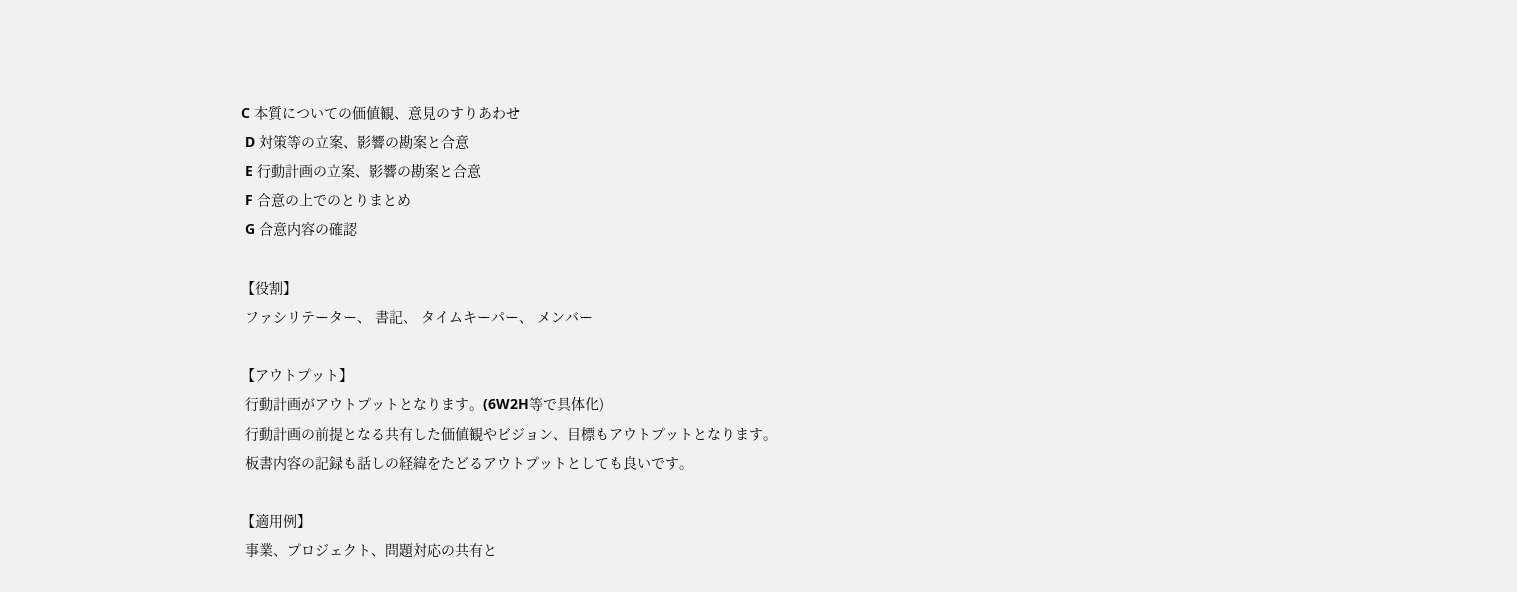C 本質についての価値観、意見のすりあわせ
 D 対策等の立案、影響の勘案と合意
 E 行動計画の立案、影響の勘案と合意
 F 合意の上でのとりまとめ
 G 合意内容の確認

【役割】
 ファシリテーター、 書記、 タイムキーパー、 メンバー

【アウトプット】
 行動計画がアウトプットとなります。(6W2H等で具体化)
 行動計画の前提となる共有した価値観やビジョン、目標もアウトプットとなります。
 板書内容の記録も話しの経緯をたどるアウトプットとしても良いです。

【適用例】
 事業、プロジェクト、問題対応の共有と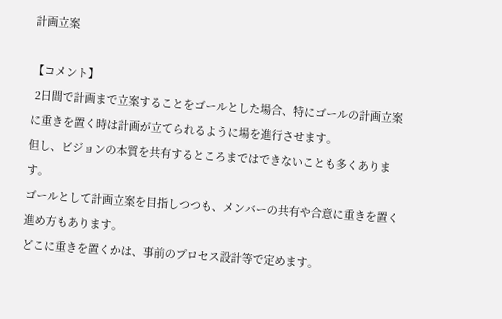計画立案

【コメント】
 2日間で計画まで立案することをゴールとした場合、特にゴールの計画立案に重きを置く時は計画が立てられるように場を進行させます。
但し、ビジョンの本質を共有するところまではできないことも多くあります。
ゴールとして計画立案を目指しつつも、メンバーの共有や合意に重きを置く進め方もあります。
どこに重きを置くかは、事前のプロセス設計等で定めます。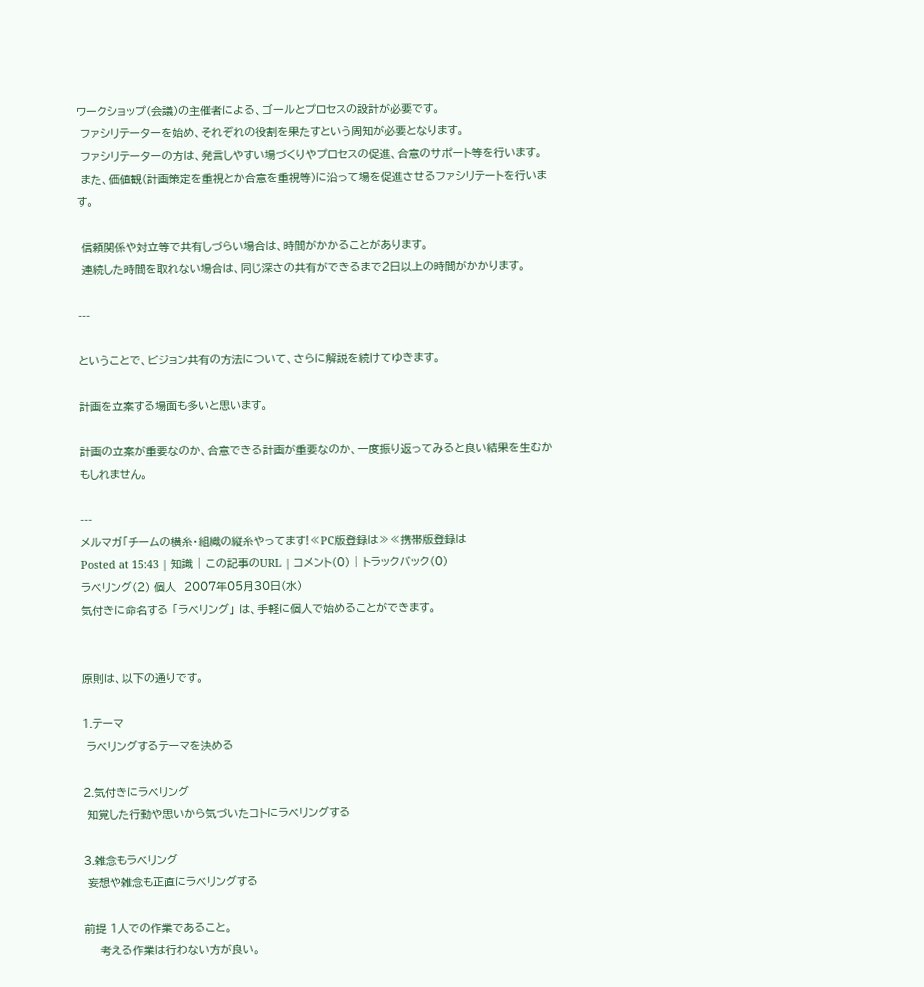ワークショップ(会議)の主催者による、ゴールとプロセスの設計が必要です。
 ファシリテーターを始め、それぞれの役割を果たすという周知が必要となります。
 ファシリテーターの方は、発言しやすい場づくりやプロセスの促進、合意のサポート等を行います。
 また、価値観(計画策定を重視とか合意を重視等)に沿って場を促進させるファシリテートを行います。

 信頼関係や対立等で共有しづらい場合は、時間がかかることがあります。
 連続した時間を取れない場合は、同じ深さの共有ができるまで2日以上の時間がかかります。

---

ということで、ビジョン共有の方法について、さらに解説を続けてゆきます。

計画を立案する場面も多いと思います。

計画の立案が重要なのか、合意できる計画が重要なのか、一度振り返ってみると良い結果を生むかもしれません。

---
メルマガ「チームの横糸・組織の縦糸やってます!≪PC版登録は≫≪携帯版登録は
Posted at 15:43 | 知識 | この記事のURL | コメント(0) | トラックバック(0)
ラベリング(2) 個人  2007年05月30日(水)
気付きに命名する 「ラベリング」 は、手軽に個人で始めることができます。


原則は、以下の通りです。

1.テーマ
 ラベリングするテーマを決める

2.気付きにラベリング
 知覚した行動や思いから気づいたコトにラベリングする

3.雑念もラベリング
 妄想や雑念も正直にラベリングする

前提 1人での作業であること。
    考える作業は行わない方が良い。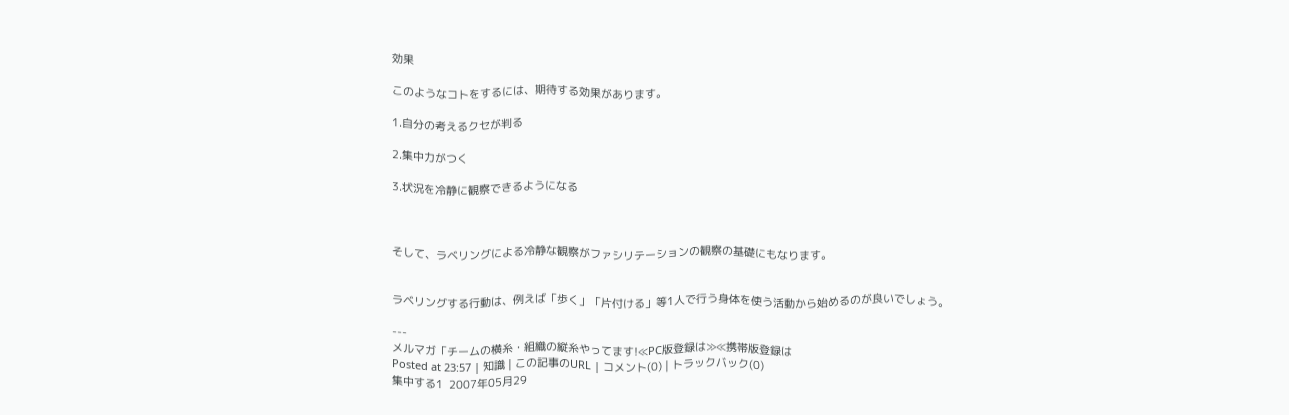効果

このようなコトをするには、期待する効果があります。

1.自分の考えるクセが判る

2.集中力がつく

3.状況を冷静に観察できるようになる



そして、ラベリングによる冷静な観察がファシリテーションの観察の基礎にもなります。


ラベリングする行動は、例えば「歩く」「片付ける」等1人で行う身体を使う活動から始めるのが良いでしょう。

---
メルマガ「チームの横糸・組織の縦糸やってます!≪PC版登録は≫≪携帯版登録は
Posted at 23:57 | 知識 | この記事のURL | コメント(0) | トラックバック(0)
集中する1  2007年05月29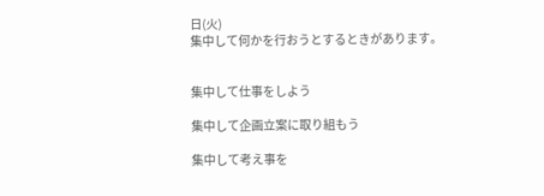日(火)
集中して何かを行おうとするときがあります。


集中して仕事をしよう

集中して企画立案に取り組もう

集中して考え事を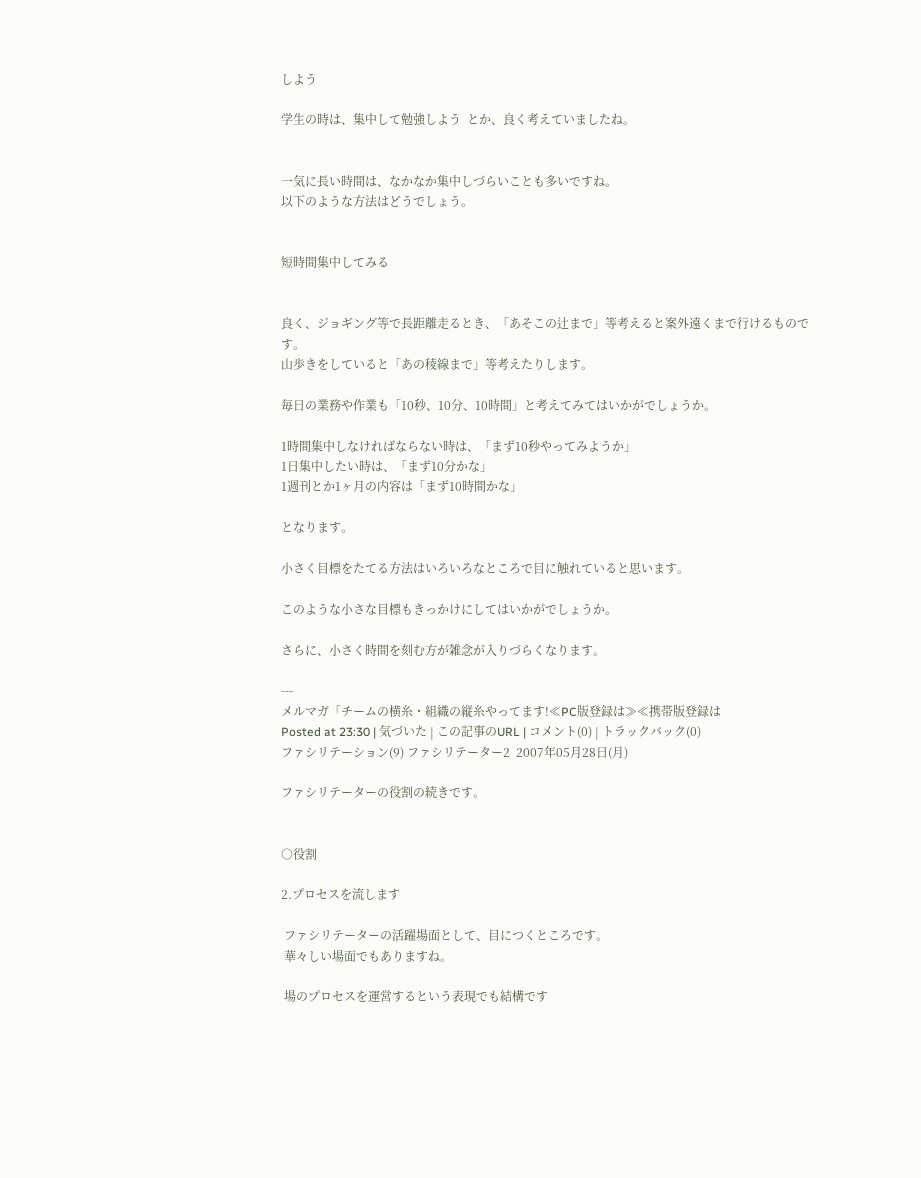しよう

学生の時は、集中して勉強しよう  とか、良く考えていましたね。


一気に長い時間は、なかなか集中しづらいことも多いですね。
以下のような方法はどうでしょう。


短時間集中してみる


良く、ジョギング等で長距離走るとき、「あそこの辻まで」等考えると案外遠くまで行けるものです。
山歩きをしていると「あの稜線まで」等考えたりします。

毎日の業務や作業も「10秒、10分、10時間」と考えてみてはいかがでしょうか。

1時間集中しなければならない時は、「まず10秒やってみようか」
1日集中したい時は、「まず10分かな」
1週刊とか1ヶ月の内容は「まず10時間かな」

となります。

小さく目標をたてる方法はいろいろなところで目に触れていると思います。

このような小さな目標もきっかけにしてはいかがでしょうか。

さらに、小さく時間を刻む方が雑念が入りづらくなります。

---
メルマガ「チームの横糸・組織の縦糸やってます!≪PC版登録は≫≪携帯版登録は
Posted at 23:30 | 気づいた | この記事のURL | コメント(0) | トラックバック(0)
ファシリテーション(9) ファシリテーター2  2007年05月28日(月)

ファシリテーターの役割の続きです。


○役割

2.プロセスを流します

 ファシリテーターの活躍場面として、目につくところです。
 華々しい場面でもありますね。

 場のプロセスを運営するという表現でも結構です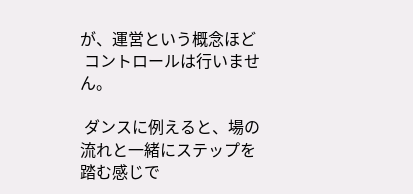が、運営という概念ほど
 コントロールは行いません。

 ダンスに例えると、場の流れと一緒にステップを踏む感じで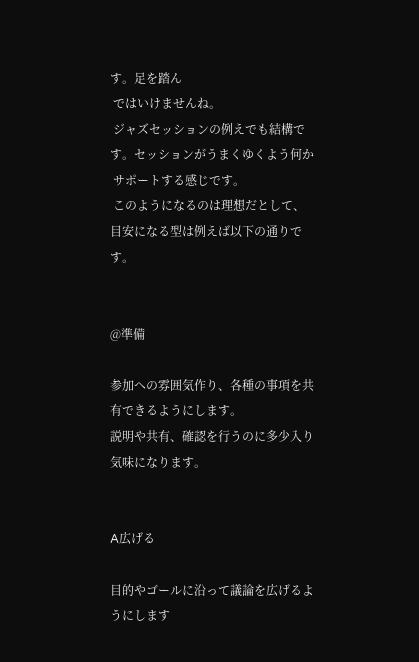す。足を踏ん
 ではいけませんね。
 ジャズセッションの例えでも結構です。セッションがうまくゆくよう何か
 サポートする感じです。
 このようになるのは理想だとして、目安になる型は例えば以下の通りです。


@準備

参加への雰囲気作り、各種の事項を共有できるようにします。
説明や共有、確認を行うのに多少入り気味になります。


A広げる

目的やゴールに沿って議論を広げるようにします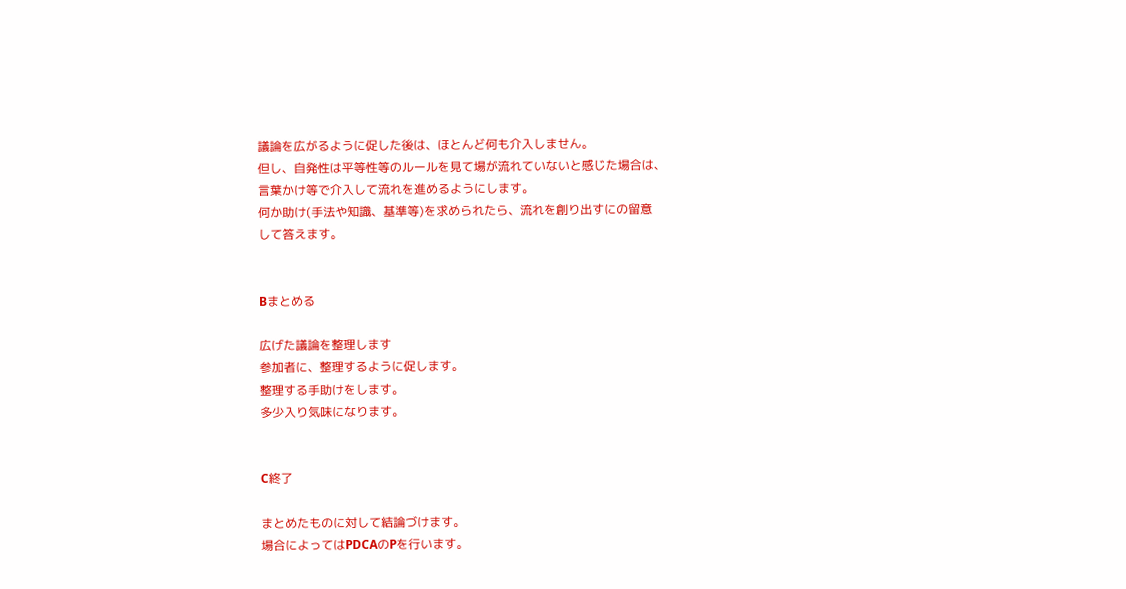議論を広がるように促した後は、ほとんど何も介入しません。
但し、自発性は平等性等のルールを見て場が流れていないと感じた場合は、
言葉かけ等で介入して流れを進めるようにします。
何か助け(手法や知識、基準等)を求められたら、流れを創り出すにの留意
して答えます。


Bまとめる

広げた議論を整理します
参加者に、整理するように促します。
整理する手助けをします。
多少入り気味になります。


C終了

まとめたものに対して結論づけます。
場合によってはPDCAのPを行います。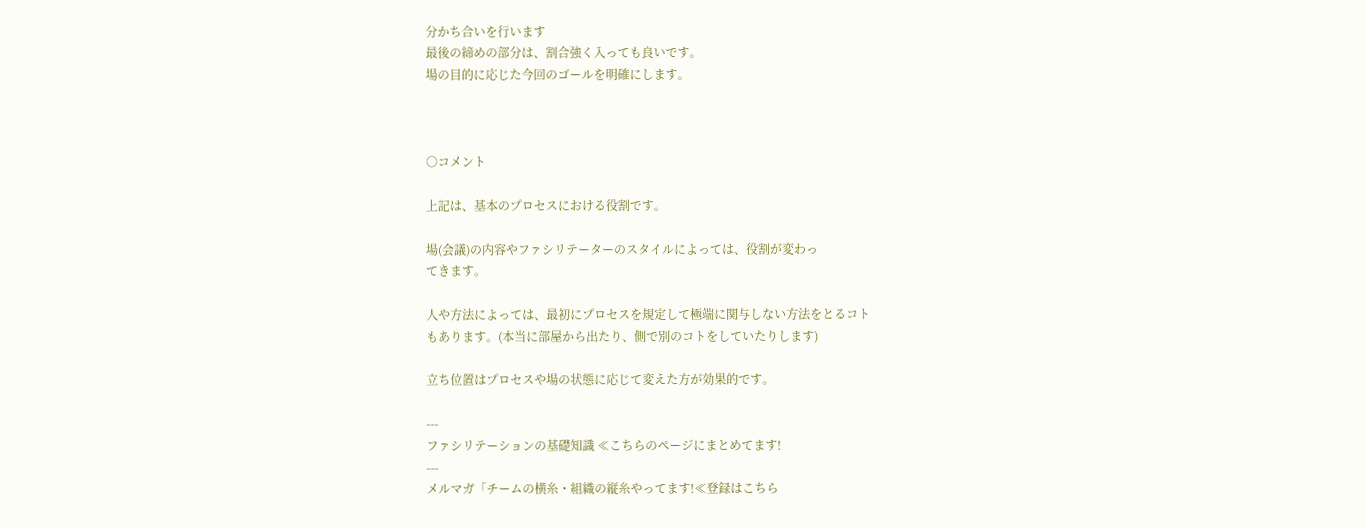分かち合いを行います
最後の締めの部分は、割合強く入っても良いです。
場の目的に応じた今回のゴールを明確にします。



○コメント

上記は、基本のプロセスにおける役割です。

場(会議)の内容やファシリテーターのスタイルによっては、役割が変わっ
てきます。

人や方法によっては、最初にプロセスを規定して極端に関与しない方法をとるコト
もあります。(本当に部屋から出たり、側で別のコトをしていたりします)

立ち位置はプロセスや場の状態に応じて変えた方が効果的です。

---
ファシリテーションの基礎知識 ≪こちらのページにまとめてます!
---
メルマガ「チームの横糸・組織の縦糸やってます!≪登録はこちら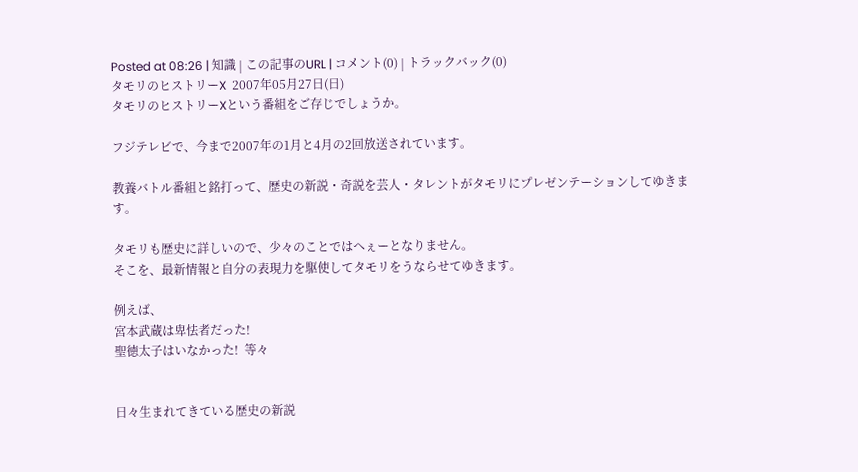Posted at 08:26 | 知識 | この記事のURL | コメント(0) | トラックバック(0)
タモリのヒストリーX  2007年05月27日(日)
タモリのヒストリーXという番組をご存じでしょうか。

フジテレビで、今まで2007年の1月と4月の2回放送されています。

教養バトル番組と銘打って、歴史の新説・奇説を芸人・タレントがタモリにプレゼンテーションしてゆきます。

タモリも歴史に詳しいので、少々のことではへぇーとなりません。
そこを、最新情報と自分の表現力を駆使してタモリをうならせてゆきます。

例えば、
宮本武蔵は卑怯者だった!
聖徳太子はいなかった!  等々


日々生まれてきている歴史の新説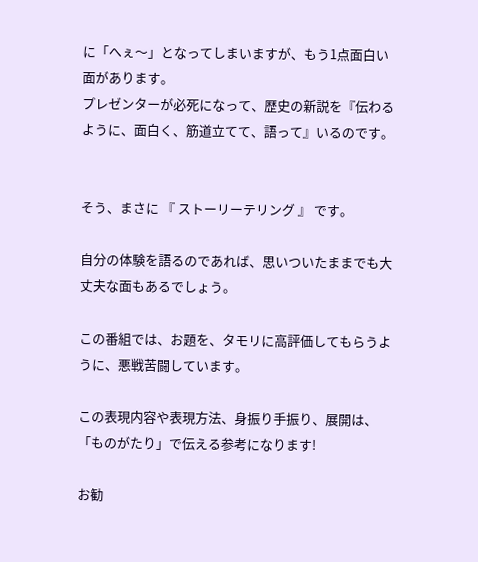に「へぇ〜」となってしまいますが、もう1点面白い面があります。
プレゼンターが必死になって、歴史の新説を『伝わるように、面白く、筋道立てて、語って』いるのです。


そう、まさに 『 ストーリーテリング 』 です。

自分の体験を語るのであれば、思いついたままでも大丈夫な面もあるでしょう。

この番組では、お題を、タモリに高評価してもらうように、悪戦苦闘しています。

この表現内容や表現方法、身振り手振り、展開は、「ものがたり」で伝える参考になります!

お勧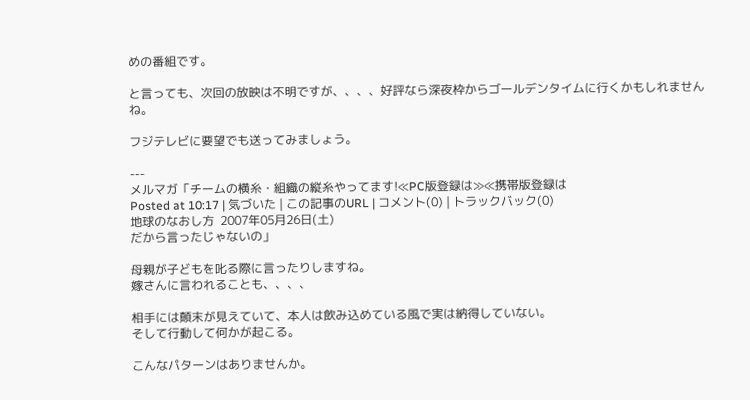めの番組です。

と言っても、次回の放映は不明ですが、、、、好評なら深夜枠からゴールデンタイムに行くかもしれませんね。

フジテレビに要望でも送ってみましょう。

---
メルマガ「チームの横糸・組織の縦糸やってます!≪PC版登録は≫≪携帯版登録は
Posted at 10:17 | 気づいた | この記事のURL | コメント(0) | トラックバック(0)
地球のなおし方  2007年05月26日(土)
だから言ったじゃないの」

母親が子どもを叱る際に言ったりしますね。
嫁さんに言われることも、、、、

相手には顛末が見えていて、本人は飲み込めている風で実は納得していない。
そして行動して何かが起こる。

こんなパターンはありませんか。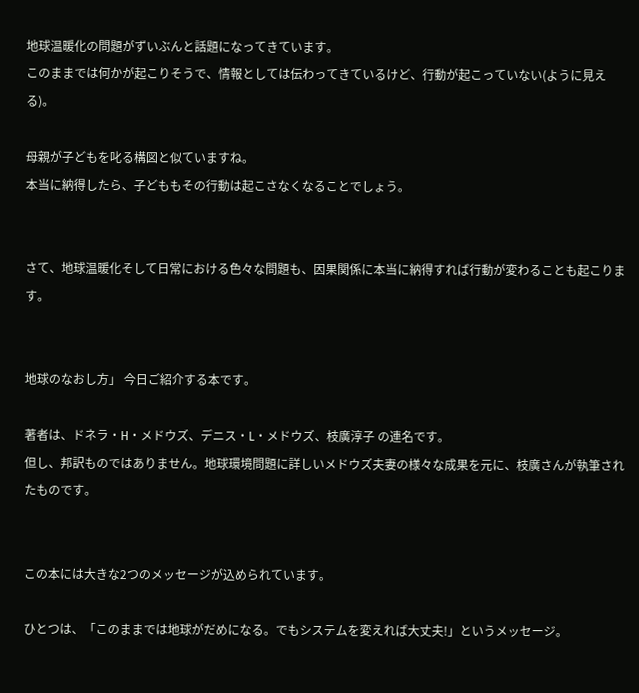地球温暖化の問題がずいぶんと話題になってきています。
このままでは何かが起こりそうで、情報としては伝わってきているけど、行動が起こっていない(ように見える)。

母親が子どもを叱る構図と似ていますね。
本当に納得したら、子どももその行動は起こさなくなることでしょう。


さて、地球温暖化そして日常における色々な問題も、因果関係に本当に納得すれば行動が変わることも起こります。


地球のなおし方」 今日ご紹介する本です。

著者は、ドネラ・H・メドウズ、デニス・L・メドウズ、枝廣淳子 の連名です。
但し、邦訳ものではありません。地球環境問題に詳しいメドウズ夫妻の様々な成果を元に、枝廣さんが執筆されたものです。


この本には大きな2つのメッセージが込められています。

ひとつは、「このままでは地球がだめになる。でもシステムを変えれば大丈夫!」というメッセージ。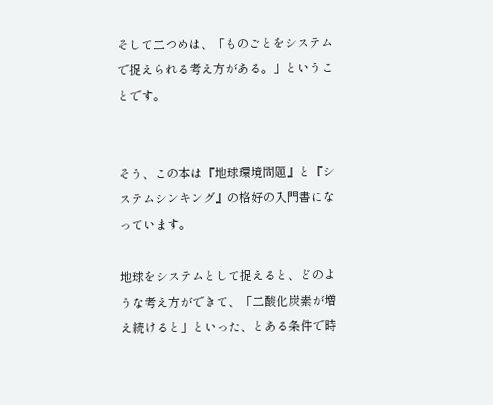そして二つめは、「ものごとをシステムで捉えられる考え方がある。」ということです。


そう、この本は『地球環境問題』と『システムシンキング』の格好の入門書になっています。

地球をシステムとして捉えると、どのような考え方ができて、「二酸化炭素が増え続けると」といった、とある条件で時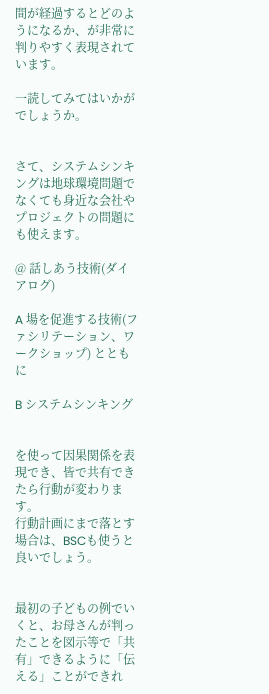間が経過するとどのようになるか、が非常に判りやすく表現されています。

一読してみてはいかがでしょうか。


さて、システムシンキングは地球環境問題でなくても身近な会社やプロジェクトの問題にも使えます。

@ 話しあう技術(ダイアログ)

A 場を促進する技術(ファシリテーション、ワークショップ) とともに

B システムシンキング


を使って因果関係を表現でき、皆で共有できたら行動が変わります。
行動計画にまで落とす場合は、BSCも使うと良いでしょう。


最初の子どもの例でいくと、お母さんが判ったことを図示等で「共有」できるように「伝える」ことができれ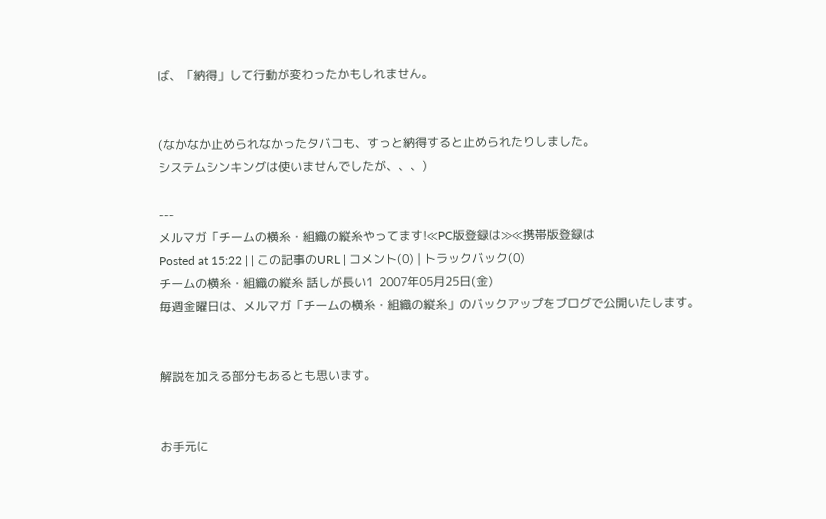ば、「納得」して行動が変わったかもしれません。


(なかなか止められなかったタバコも、すっと納得すると止められたりしました。
システムシンキングは使いませんでしたが、、、)

---
メルマガ「チームの横糸・組織の縦糸やってます!≪PC版登録は≫≪携帯版登録は
Posted at 15:22 | | この記事のURL | コメント(0) | トラックバック(0)
チームの横糸・組織の縦糸 話しが長い1  2007年05月25日(金)
毎週金曜日は、メルマガ「チームの横糸・組織の縦糸」のバックアップをブログで公開いたします。


解説を加える部分もあるとも思います。


お手元に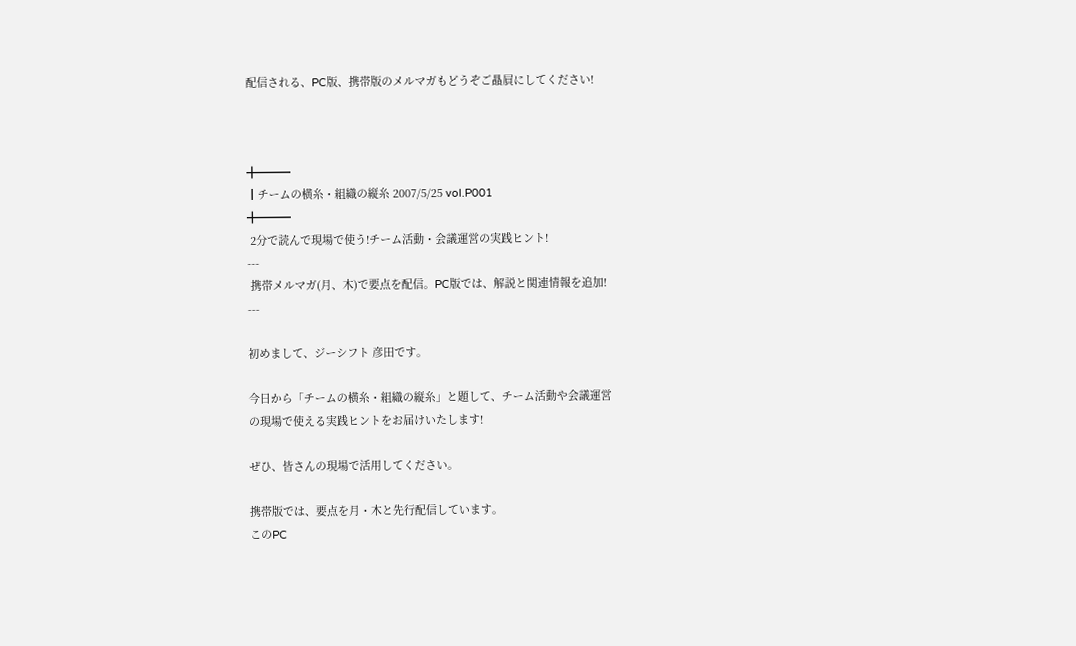配信される、PC版、携帯版のメルマガもどうぞご贔屓にしてください!



╋━━━
┃チームの横糸・組織の縦糸 2007/5/25 vol.P001
╋━━━
 2分で読んで現場で使う!チーム活動・会議運営の実践ヒント!
---
 携帯メルマガ(月、木)で要点を配信。PC版では、解説と関連情報を追加!
---

初めまして、ジーシフト 彦田です。

今日から「チームの横糸・組織の縦糸」と題して、チーム活動や会議運営
の現場で使える実践ヒントをお届けいたします!

ぜひ、皆さんの現場で活用してください。

携帯版では、要点を月・木と先行配信しています。
このPC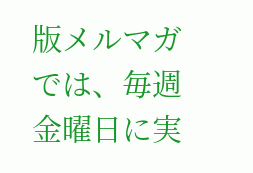版メルマガでは、毎週金曜日に実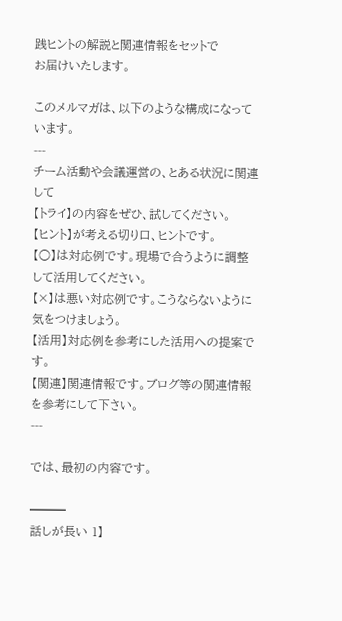践ヒントの解説と関連情報をセットで
お届けいたします。

このメルマガは、以下のような構成になっています。
---
チーム活動や会議運営の、とある状況に関連して
【トライ】の内容をぜひ、試してください。
【ヒント】が考える切り口、ヒントです。
【○】は対応例です。現場で合うように調整して活用してください。
【×】は悪い対応例です。こうならないように気をつけましょう。
【活用】対応例を参考にした活用への提案です。
【関連】関連情報です。ブログ等の関連情報を参考にして下さい。
---

では、最初の内容です。

━━━
話しが長い 1】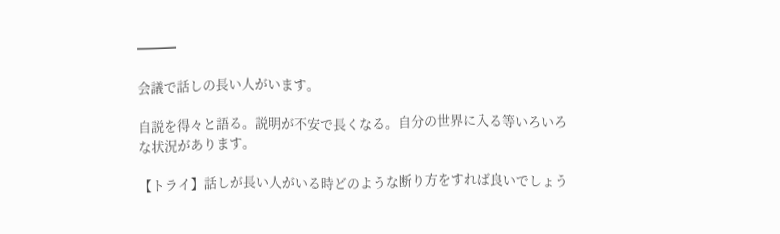━━━

会議で話しの長い人がいます。

自説を得々と語る。説明が不安で長くなる。自分の世界に入る等いろいろ
な状況があります。

【トライ】話しが長い人がいる時どのような断り方をすれば良いでしょう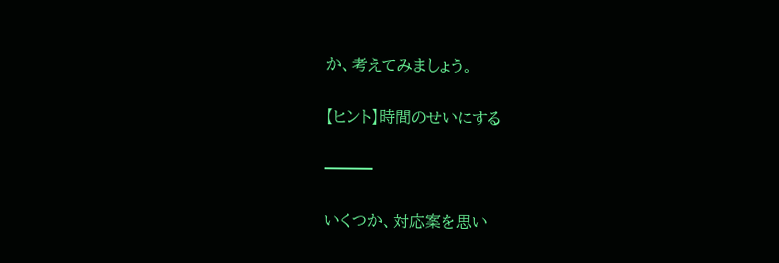か、考えてみましょう。

【ヒント】時間のせいにする

━━━

いくつか、対応案を思い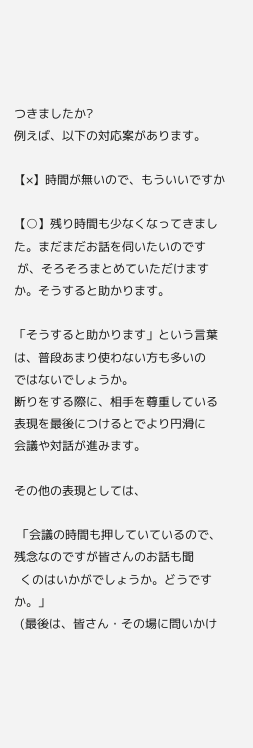つきましたか?
例えば、以下の対応案があります。

【×】時間が無いので、もういいですか

【○】残り時間も少なくなってきました。まだまだお話を伺いたいのです
 が、そろそろまとめていただけますか。そうすると助かります。

「そうすると助かります」という言葉は、普段あまり使わない方も多いの
ではないでしょうか。
断りをする際に、相手を尊重している表現を最後につけるとでより円滑に
会議や対話が進みます。

その他の表現としては、

 「会議の時間も押していているので、残念なのですが皆さんのお話も聞
  くのはいかがでしょうか。どうですか。」
  (最後は、皆さん・その場に問いかけ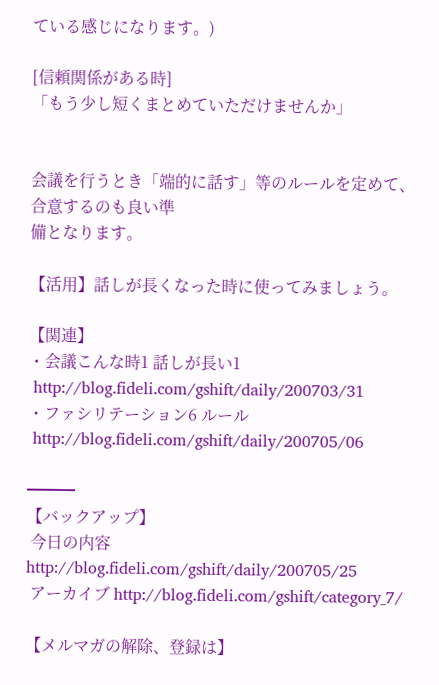ている感じになります。)

[信頼関係がある時]
「もう少し短くまとめていただけませんか」


会議を行うとき「端的に話す」等のルールを定めて、合意するのも良い準
備となります。

【活用】話しが長くなった時に使ってみましょう。

【関連】
・会議こんな時1 話しが長い1
 http://blog.fideli.com/gshift/daily/200703/31
・ファシリテーション6 ルール
 http://blog.fideli.com/gshift/daily/200705/06

━━━
【バックアップ】
 今日の内容 http://blog.fideli.com/gshift/daily/200705/25
 アーカイブ http://blog.fideli.com/gshift/category_7/

【メルマガの解除、登録は】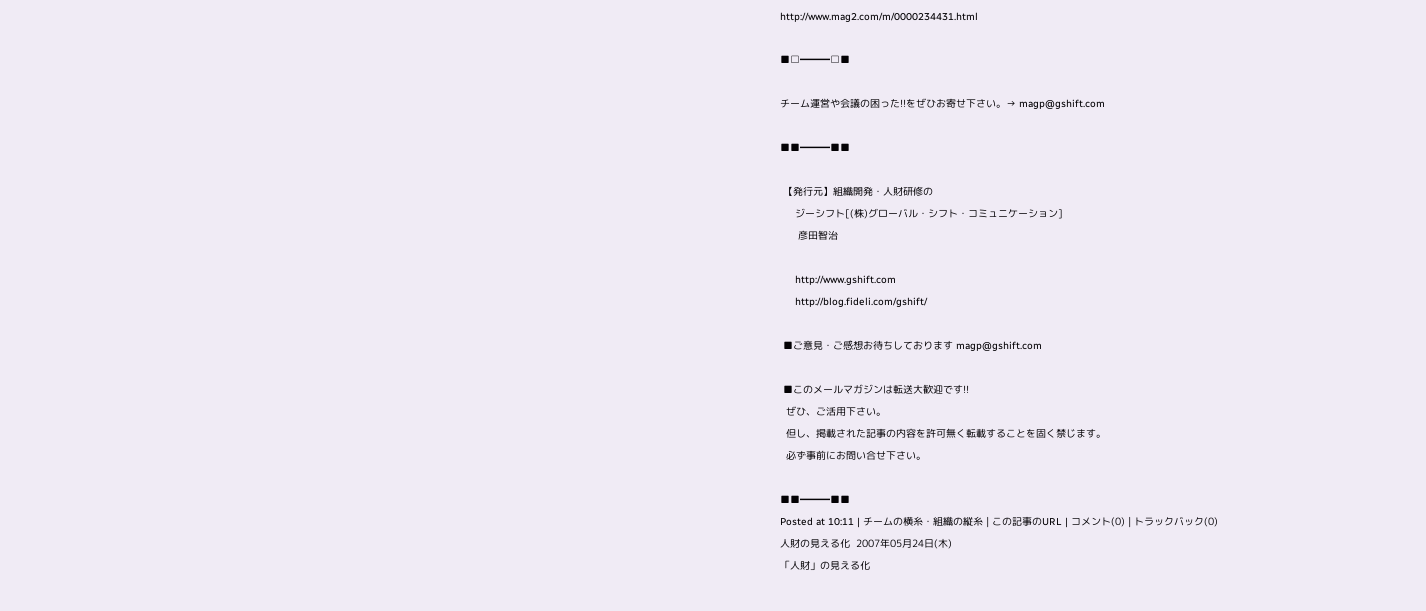http://www.mag2.com/m/0000234431.html

■□━━━□■

チーム運営や会議の困った!!をぜひお寄せ下さい。→ magp@gshift.com

■■━━━■■

 【発行元】組織開発・人財研修の
     ジーシフト[(株)グローバル・シフト・コミュニケーション]
      彦田智治

     http://www.gshift.com
     http://blog.fideli.com/gshift/

 ■ご意見・ご感想お待ちしております magp@gshift.com

 ■このメールマガジンは転送大歓迎です!!
  ぜひ、ご活用下さい。
  但し、掲載された記事の内容を許可無く転載することを固く禁じます。
  必ず事前にお問い合せ下さい。

■■━━━■■
Posted at 10:11 | チームの横糸・組織の縦糸 | この記事のURL | コメント(0) | トラックバック(0)
人財の見える化  2007年05月24日(木)
「人財」の見える化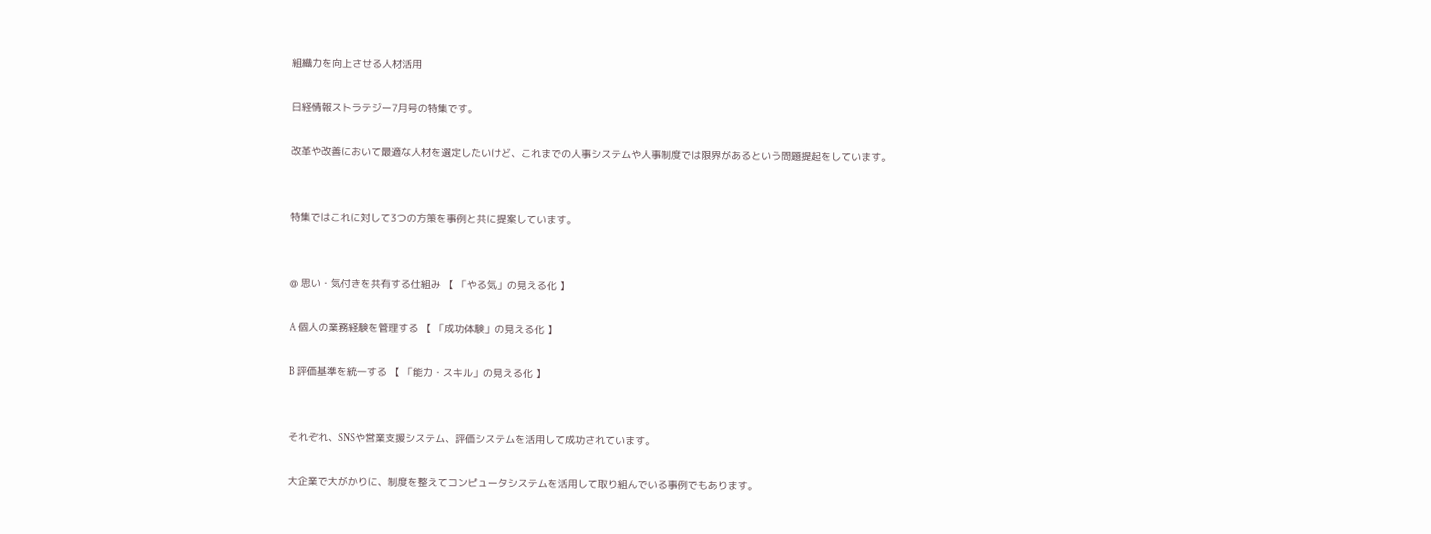組織力を向上させる人材活用

日経情報ストラテジー7月号の特集です。

改革や改善において最適な人材を選定したいけど、これまでの人事システムや人事制度では限界があるという問題提起をしています。


特集ではこれに対して3つの方策を事例と共に提案しています。


@ 思い・気付きを共有する仕組み 【 「やる気」の見える化 】

A 個人の業務経験を管理する 【 「成功体験」の見える化 】

B 評価基準を統一する 【 「能力・スキル」の見える化 】


それぞれ、SNSや営業支援システム、評価システムを活用して成功されています。

大企業で大がかりに、制度を整えてコンピュータシステムを活用して取り組んでいる事例でもあります。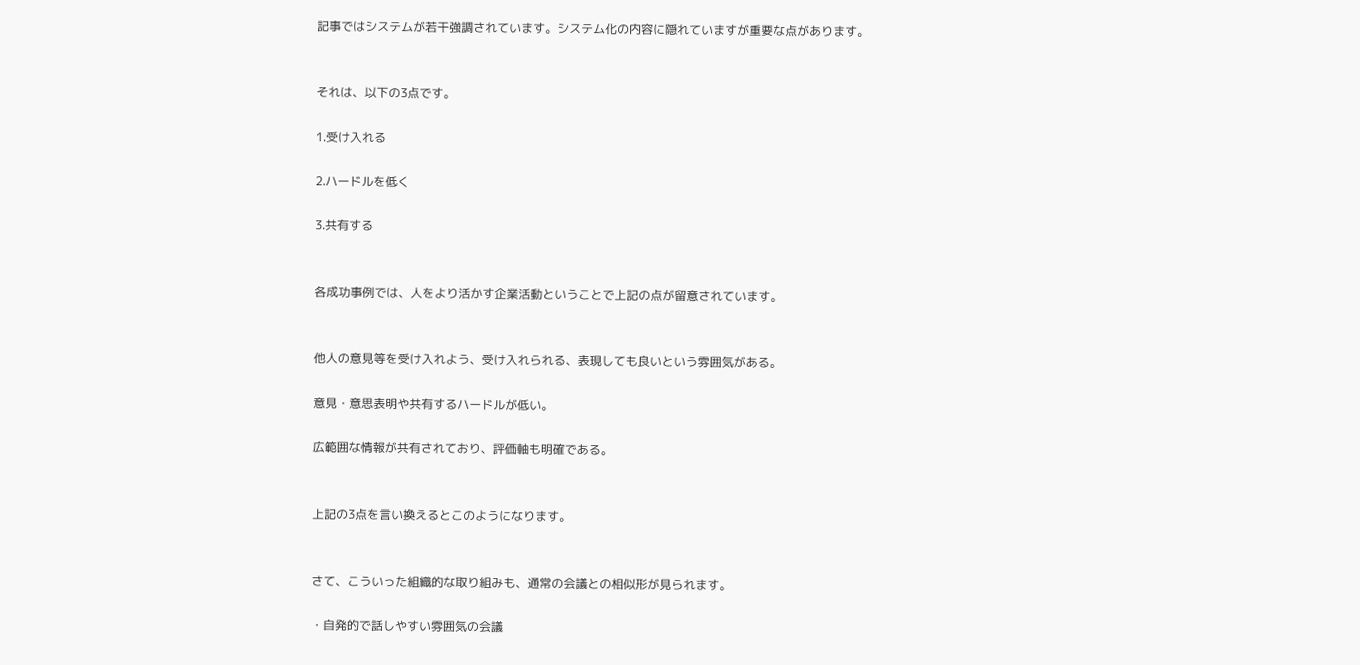記事ではシステムが若干強調されています。システム化の内容に隠れていますが重要な点があります。


それは、以下の3点です。

1.受け入れる

2.ハードルを低く

3.共有する


各成功事例では、人をより活かす企業活動ということで上記の点が留意されています。


他人の意見等を受け入れよう、受け入れられる、表現しても良いという雰囲気がある。

意見・意思表明や共有するハードルが低い。

広範囲な情報が共有されており、評価軸も明確である。


上記の3点を言い換えるとこのようになります。


さて、こういった組織的な取り組みも、通常の会議との相似形が見られます。

・自発的で話しやすい雰囲気の会議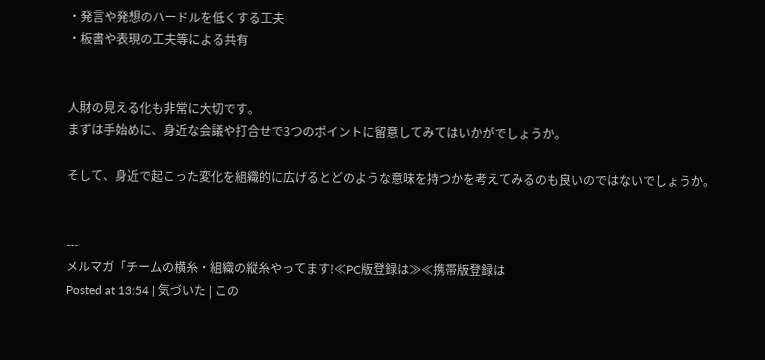・発言や発想のハードルを低くする工夫
・板書や表現の工夫等による共有


人財の見える化も非常に大切です。
まずは手始めに、身近な会議や打合せで3つのポイントに留意してみてはいかがでしょうか。

そして、身近で起こった変化を組織的に広げるとどのような意味を持つかを考えてみるのも良いのではないでしょうか。


---
メルマガ「チームの横糸・組織の縦糸やってます!≪PC版登録は≫≪携帯版登録は
Posted at 13:54 | 気づいた | この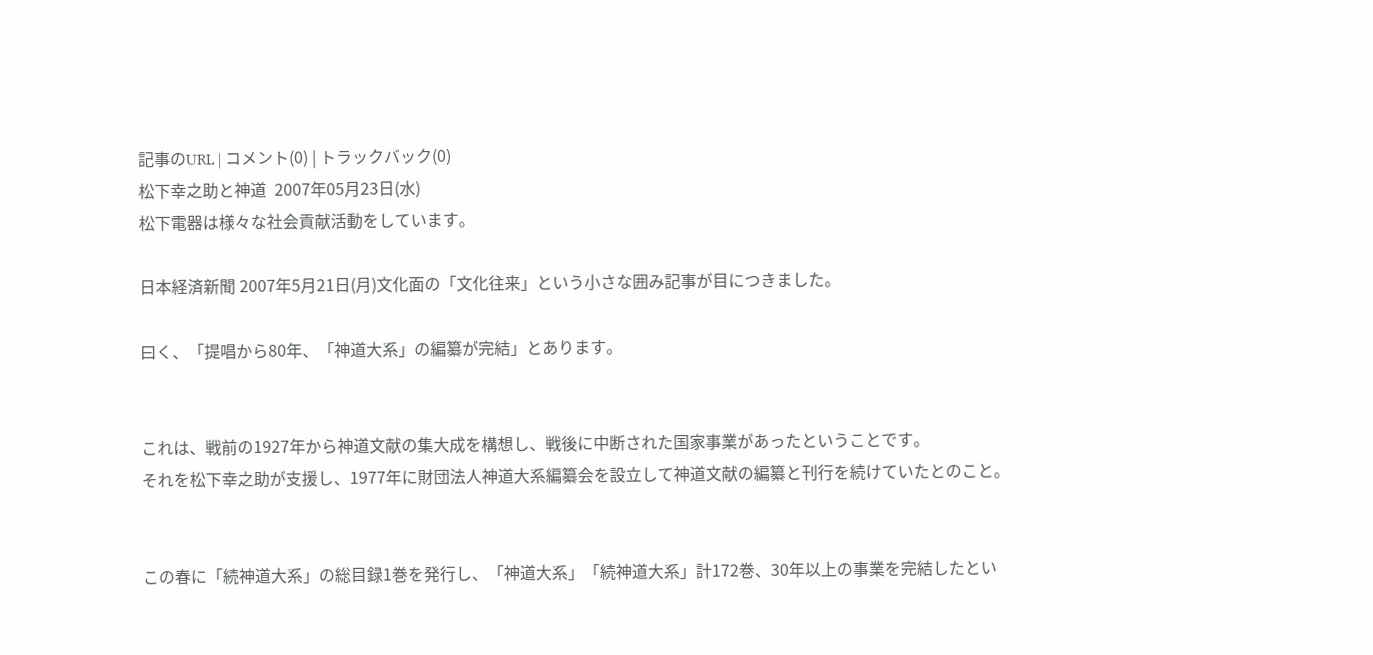記事のURL | コメント(0) | トラックバック(0)
松下幸之助と神道  2007年05月23日(水)
松下電器は様々な社会貢献活動をしています。

日本経済新聞 2007年5月21日(月)文化面の「文化往来」という小さな囲み記事が目につきました。

曰く、「提唱から80年、「神道大系」の編纂が完結」とあります。


これは、戦前の1927年から神道文献の集大成を構想し、戦後に中断された国家事業があったということです。
それを松下幸之助が支援し、1977年に財団法人神道大系編纂会を設立して神道文献の編纂と刊行を続けていたとのこと。


この春に「続神道大系」の総目録1巻を発行し、「神道大系」「続神道大系」計172巻、30年以上の事業を完結したとい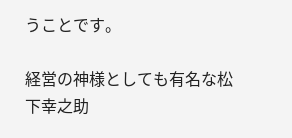うことです。

経営の神様としても有名な松下幸之助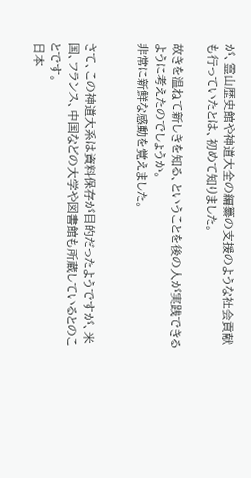が、霊山歴史館や神道大全の編纂の支援のような社会貢献も行っていたとは、初めて知りました。

故きを温ねて新しきを知る、ということを後の人が実践できるように考えたのでしょうか。
非常に新鮮な感動を覚えました。


さて、この神道大系は資料保存が目的だったようですが、米国、フランス、中国などの大学や図書館も所蔵しているとのことです。
日本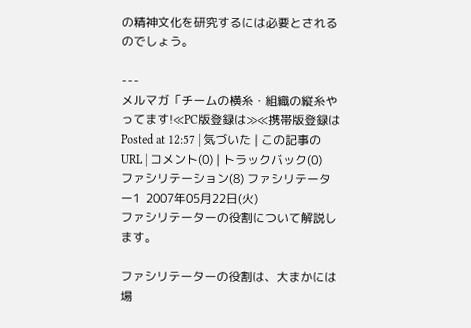の精神文化を研究するには必要とされるのでしょう。

---
メルマガ「チームの横糸・組織の縦糸やってます!≪PC版登録は≫≪携帯版登録は
Posted at 12:57 | 気づいた | この記事のURL | コメント(0) | トラックバック(0)
ファシリテーション(8) ファシリテーター1  2007年05月22日(火)
ファシリテーターの役割について解説します。

ファシリテーターの役割は、大まかには
場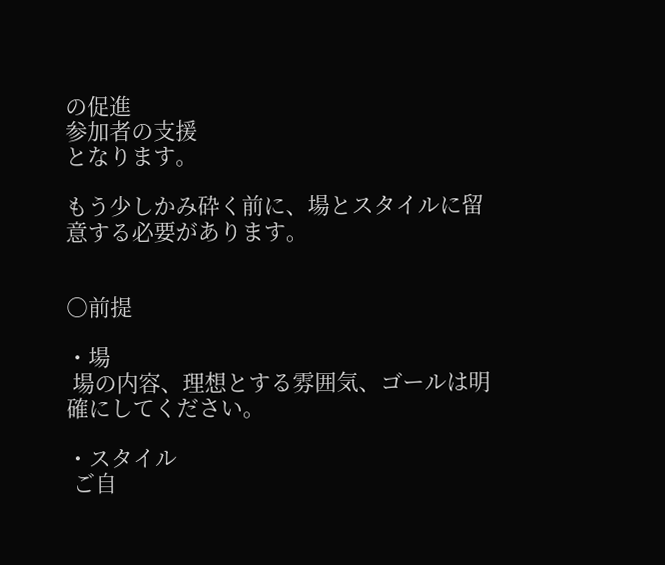の促進
参加者の支援
となります。

もう少しかみ砕く前に、場とスタイルに留意する必要があります。


○前提

・場
 場の内容、理想とする雰囲気、ゴールは明確にしてください。

・スタイル
 ご自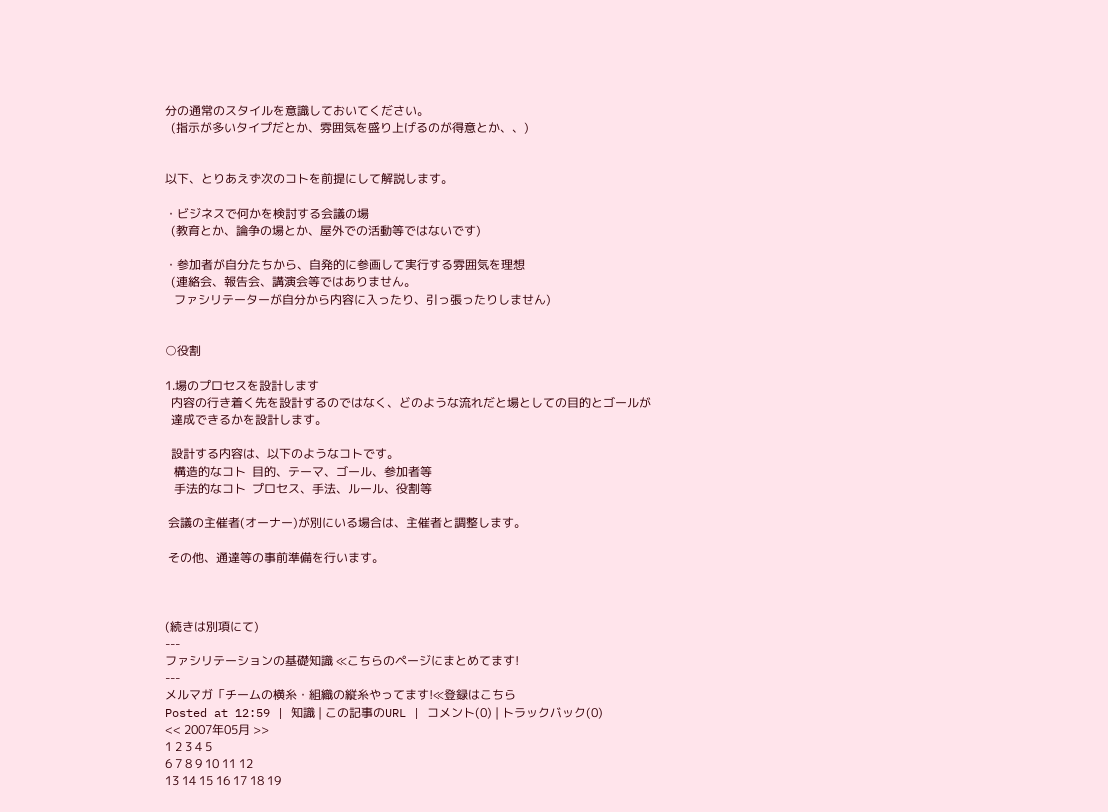分の通常のスタイルを意識しておいてください。
  (指示が多いタイプだとか、雰囲気を盛り上げるのが得意とか、、)


以下、とりあえず次のコトを前提にして解説します。

・ビジネスで何かを検討する会議の場
  (教育とか、論争の場とか、屋外での活動等ではないです)

・参加者が自分たちから、自発的に参画して実行する雰囲気を理想
  (連絡会、報告会、講演会等ではありません。
   ファシリテーターが自分から内容に入ったり、引っ張ったりしません)


○役割

1.場のプロセスを設計します
  内容の行き着く先を設計するのではなく、どのような流れだと場としての目的とゴールが
  達成できるかを設計します。

  設計する内容は、以下のようなコトです。
   構造的なコト  目的、テーマ、ゴール、参加者等
   手法的なコト  プロセス、手法、ルール、役割等

 会議の主催者(オーナー)が別にいる場合は、主催者と調整します。

 その他、通達等の事前準備を行います。



(続きは別項にて)
---
ファシリテーションの基礎知識 ≪こちらのページにまとめてます!
---
メルマガ「チームの横糸・組織の縦糸やってます!≪登録はこちら
Posted at 12:59 | 知識 | この記事のURL | コメント(0) | トラックバック(0)
<< 2007年05月 >>
1 2 3 4 5
6 7 8 9 10 11 12
13 14 15 16 17 18 19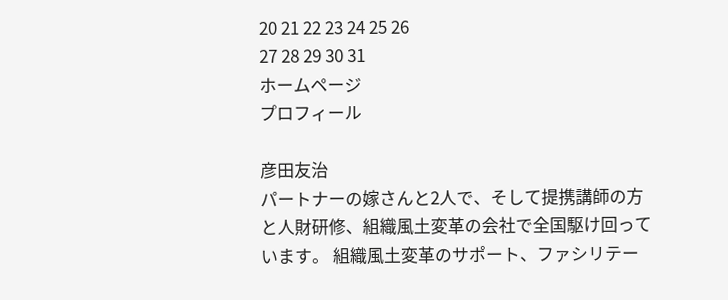20 21 22 23 24 25 26
27 28 29 30 31
ホームページ
プロフィール

彦田友治
パートナーの嫁さんと2人で、そして提携講師の方と人財研修、組織風土変革の会社で全国駆け回っています。 組織風土変革のサポート、ファシリテー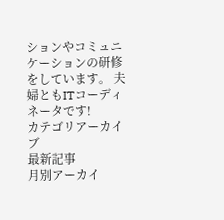ションやコミュニケーションの研修をしています。 夫婦ともITコーディネータです!
カテゴリアーカイブ
最新記事
月別アーカイ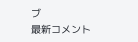ブ
最新コメント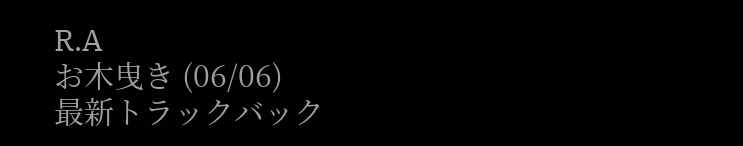R.A
お木曳き (06/06)
最新トラックバック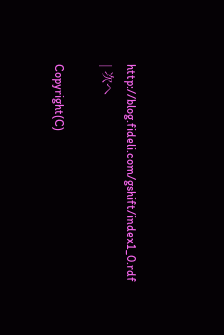http://blog.fideli.com/gshift/index1_0.rdf
| 次へ

Copyright(C)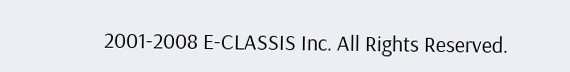2001-2008 E-CLASSIS Inc. All Rights Reserved.